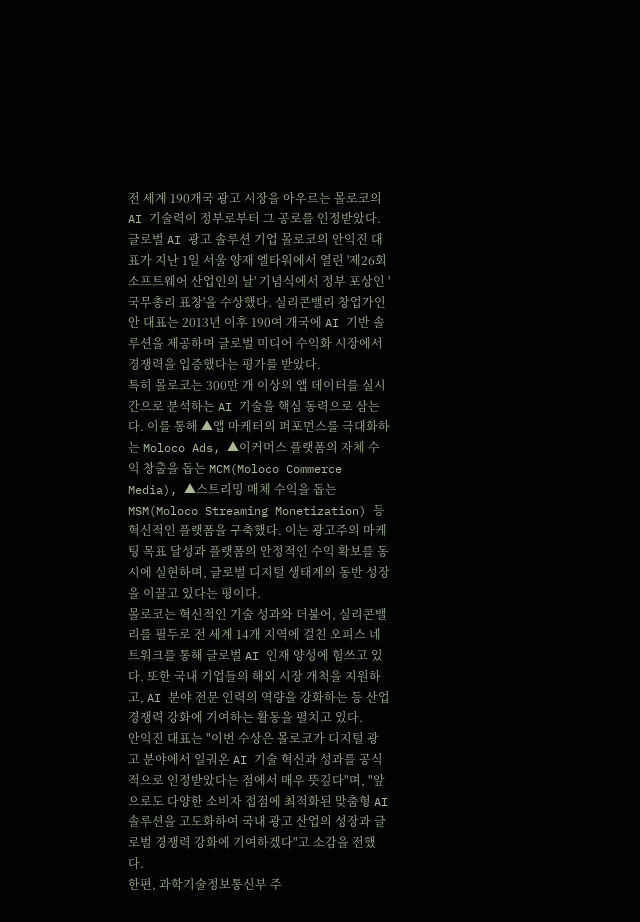전 세계 190개국 광고 시장을 아우르는 몰로코의 AI 기술력이 정부로부터 그 공로를 인정받았다.
글로벌 AI 광고 솔루션 기업 몰로코의 안익진 대표가 지난 1일 서울 양재 엘타워에서 열린 '제26회 소프트웨어 산업인의 날' 기념식에서 정부 포상인 '국무총리 표창'을 수상했다. 실리콘밸리 창업가인 안 대표는 2013년 이후 190여 개국에 AI 기반 솔루션을 제공하며 글로벌 미디어 수익화 시장에서 경쟁력을 입증했다는 평가를 받았다.
특히 몰로코는 300만 개 이상의 앱 데이터를 실시간으로 분석하는 AI 기술을 핵심 동력으로 삼는다. 이를 통해 ▲앱 마케터의 퍼포먼스를 극대화하는 Moloco Ads, ▲이커머스 플랫폼의 자체 수익 창출을 돕는 MCM(Moloco Commerce Media), ▲스트리밍 매체 수익을 돕는 MSM(Moloco Streaming Monetization) 등 혁신적인 플랫폼을 구축했다. 이는 광고주의 마케팅 목표 달성과 플랫폼의 안정적인 수익 확보를 동시에 실현하며, 글로벌 디지털 생태계의 동반 성장을 이끌고 있다는 평이다.
몰로코는 혁신적인 기술 성과와 더불어, 실리콘밸리를 필두로 전 세계 14개 지역에 걸친 오피스 네트워크를 통해 글로벌 AI 인재 양성에 힘쓰고 있다. 또한 국내 기업들의 해외 시장 개척을 지원하고, AI 분야 전문 인력의 역량을 강화하는 등 산업 경쟁력 강화에 기여하는 활동을 펼치고 있다.
안익진 대표는 "이번 수상은 몰로코가 디지털 광고 분야에서 일궈온 AI 기술 혁신과 성과를 공식적으로 인정받았다는 점에서 매우 뜻깊다"며, "앞으로도 다양한 소비자 접점에 최적화된 맞춤형 AI 솔루션을 고도화하여 국내 광고 산업의 성장과 글로벌 경쟁력 강화에 기여하겠다"고 소감을 전했다.
한편, 과학기술정보통신부 주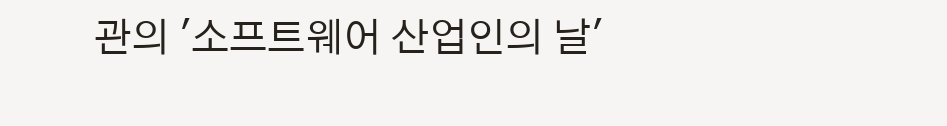관의 '소프트웨어 산업인의 날'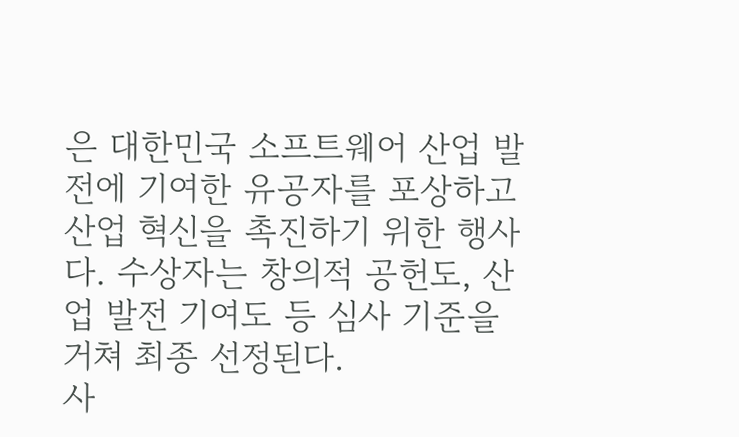은 대한민국 소프트웨어 산업 발전에 기여한 유공자를 포상하고 산업 혁신을 촉진하기 위한 행사다. 수상자는 창의적 공헌도, 산업 발전 기여도 등 심사 기준을 거쳐 최종 선정된다.
사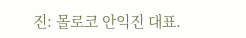진: 몰로코 안익진 대표.